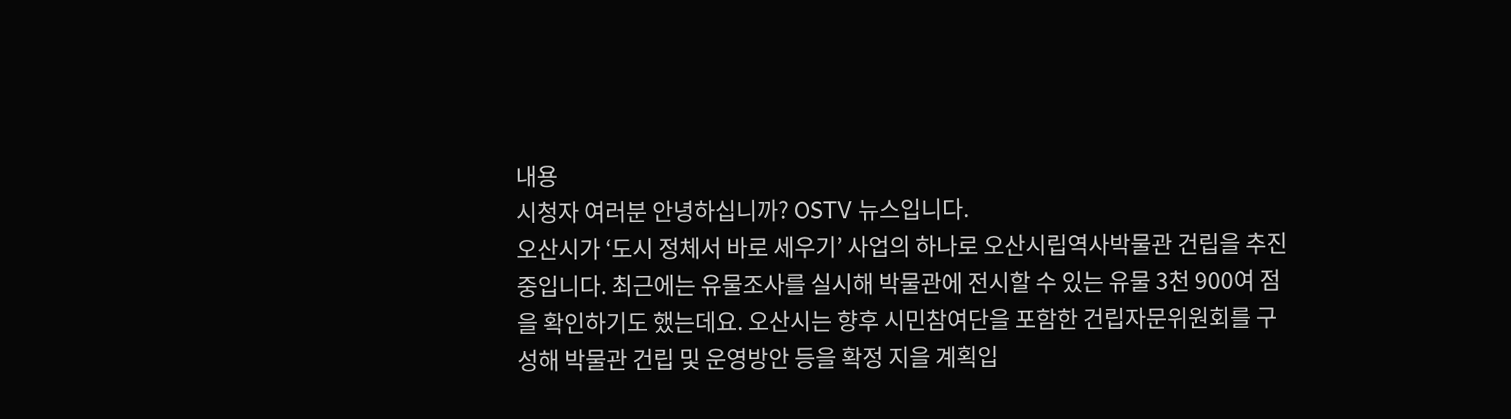내용
시청자 여러분 안녕하십니까? OSTV 뉴스입니다.
오산시가 ‘도시 정체서 바로 세우기’ 사업의 하나로 오산시립역사박물관 건립을 추진 중입니다. 최근에는 유물조사를 실시해 박물관에 전시할 수 있는 유물 3천 900여 점을 확인하기도 했는데요. 오산시는 향후 시민참여단을 포함한 건립자문위원회를 구성해 박물관 건립 및 운영방안 등을 확정 지을 계획입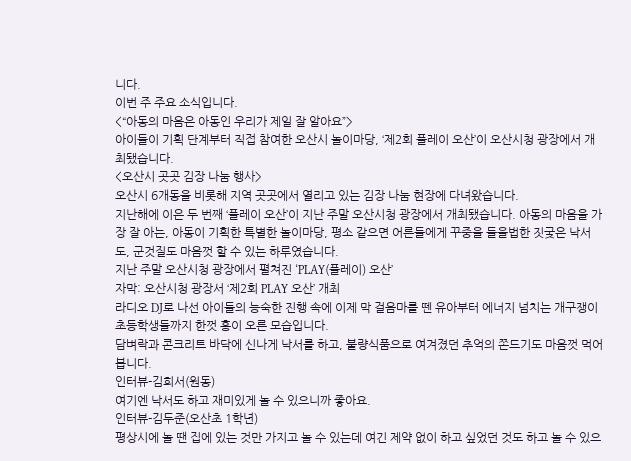니다.
이번 주 주요 소식입니다.
<“아동의 마음은 아동인 우리가 제일 잘 알아요”>
아이들이 기획 단계부터 직접 참여한 오산시 놀이마당, ‘제2회 플레이 오산’이 오산시청 광장에서 개최됐습니다.
<오산시 곳곳 김장 나눔 행사>
오산시 6개동을 비롯해 지역 곳곳에서 열리고 있는 김장 나눔 현장에 다녀왔습니다.
지난해에 이은 두 번째 ‘플레이 오산’이 지난 주말 오산시청 광장에서 개최됐습니다. 아동의 마음을 가장 잘 아는, 아동이 기획한 특별한 놀이마당, 평소 같으면 어른들에게 꾸중을 들을법한 짓궂은 낙서도, 군것질도 마음껏 할 수 있는 하루였습니다.
지난 주말 오산시청 광장에서 펼쳐진 ‘PLAY(플레이) 오산’
자막: 오산시청 광장서 ‘제2회 PLAY 오산’ 개최
라디오 DJ로 나선 아이들의 능숙한 진행 속에 이제 막 걸음마를 뗀 유아부터 에너지 넘치는 개구쟁이 초등학생들까지 한껏 흥이 오른 모습입니다.
담벼락과 콘크리트 바닥에 신나게 낙서를 하고, 불량식품으로 여겨졌던 추억의 쫀드기도 마음껏 먹어봅니다.
인터뷰-김희서(원동)
여기엔 낙서도 하고 재미있게 놀 수 있으니까 좋아요.
인터뷰-김두준(오산초 1학년)
평상시에 놀 땐 집에 있는 것만 가지고 놀 수 있는데 여긴 제약 없이 하고 싶었던 것도 하고 놀 수 있으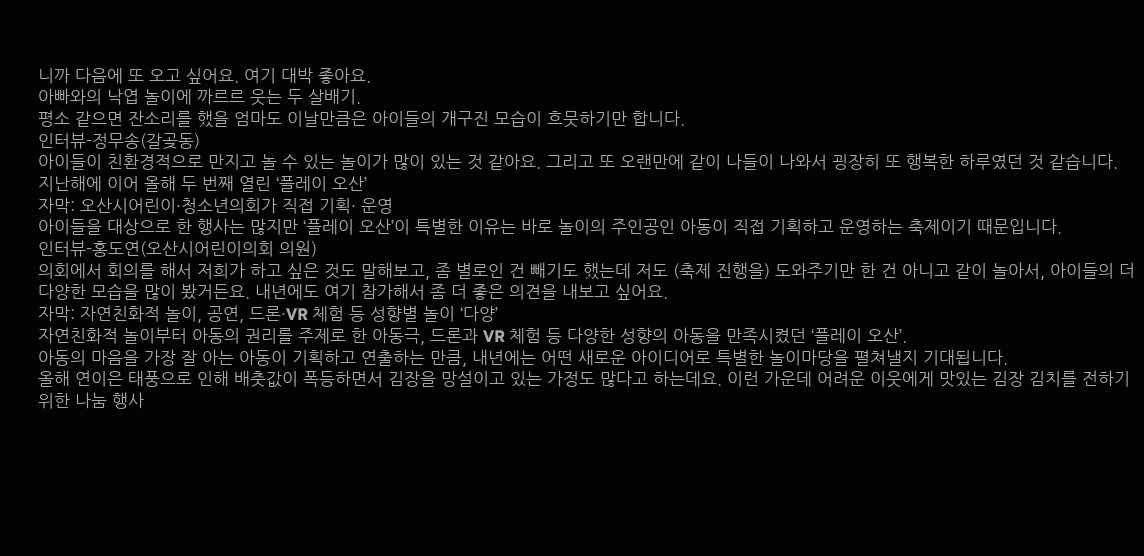니까 다음에 또 오고 싶어요. 여기 대박 좋아요.
아빠와의 낙엽 놀이에 까르르 웃는 두 살배기.
평소 같으면 잔소리를 했을 엄마도 이날만큼은 아이들의 개구진 모습이 흐뭇하기만 합니다.
인터뷰-정무송(갈곶동)
아이들이 친환경적으로 만지고 놀 수 있는 놀이가 많이 있는 것 같아요. 그리고 또 오랜만에 같이 나들이 나와서 굉장히 또 행복한 하루였던 것 같습니다.
지난해에 이어 올해 두 번째 열린 ‘플레이 오산’
자막: 오산시어린이·청소년의회가 직접 기획· 운영
아이들을 대상으로 한 행사는 많지만 ‘플레이 오산’이 특별한 이유는 바로 놀이의 주인공인 아동이 직접 기획하고 운영하는 축제이기 때문입니다.
인터뷰-홍도연(오산시어린이의회 의원)
의회에서 회의를 해서 저희가 하고 싶은 것도 말해보고, 좀 별로인 건 빼기도 했는데 저도 (축제 진행을) 도와주기만 한 건 아니고 같이 놀아서, 아이들의 더 다양한 모습을 많이 봤거든요. 내년에도 여기 참가해서 좀 더 좋은 의견을 내보고 싶어요.
자막: 자연친화적 놀이, 공연, 드론·VR 체험 등 성향별 놀이 ‘다양’
자연친화적 놀이부터 아동의 권리를 주제로 한 아동극, 드론과 VR 체험 등 다양한 성향의 아동을 만족시켰던 ‘플레이 오산’.
아동의 마음을 가장 잘 아는 아동이 기획하고 연출하는 만큼, 내년에는 어떤 새로운 아이디어로 특별한 놀이마당을 펼쳐낼지 기대됩니다.
올해 연이은 태풍으로 인해 배춧값이 폭등하면서 김장을 망설이고 있는 가정도 많다고 하는데요. 이런 가운데 어려운 이웃에게 맛있는 김장 김치를 전하기 위한 나눔 행사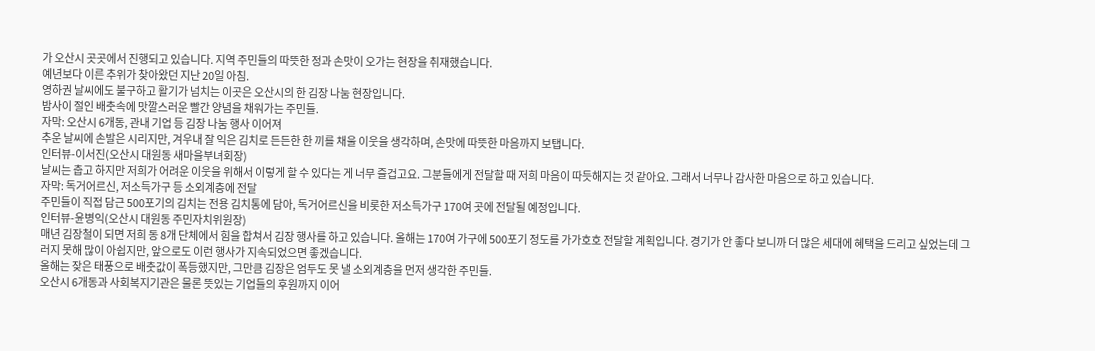가 오산시 곳곳에서 진행되고 있습니다. 지역 주민들의 따뜻한 정과 손맛이 오가는 현장을 취재했습니다.
예년보다 이른 추위가 찾아왔던 지난 20일 아침.
영하권 날씨에도 불구하고 활기가 넘치는 이곳은 오산시의 한 김장 나눔 현장입니다.
밤사이 절인 배춧속에 맛깔스러운 빨간 양념을 채워가는 주민들.
자막: 오산시 6개동, 관내 기업 등 김장 나눔 행사 이어져
추운 날씨에 손발은 시리지만, 겨우내 잘 익은 김치로 든든한 한 끼를 채울 이웃을 생각하며, 손맛에 따뜻한 마음까지 보탭니다.
인터뷰-이서진(오산시 대원동 새마을부녀회장)
날씨는 춥고 하지만 저희가 어려운 이웃을 위해서 이렇게 할 수 있다는 게 너무 즐겁고요. 그분들에게 전달할 때 저희 마음이 따듯해지는 것 같아요. 그래서 너무나 감사한 마음으로 하고 있습니다.
자막: 독거어르신, 저소득가구 등 소외계층에 전달
주민들이 직접 담근 500포기의 김치는 전용 김치통에 담아, 독거어르신을 비롯한 저소득가구 170여 곳에 전달될 예정입니다.
인터뷰-윤병익(오산시 대원동 주민자치위원장)
매년 김장철이 되면 저희 동 8개 단체에서 힘을 합쳐서 김장 행사를 하고 있습니다. 올해는 170여 가구에 500포기 정도를 가가호호 전달할 계획입니다. 경기가 안 좋다 보니까 더 많은 세대에 혜택을 드리고 싶었는데 그러지 못해 많이 아쉽지만, 앞으로도 이런 행사가 지속되었으면 좋겠습니다.
올해는 잦은 태풍으로 배춧값이 폭등했지만, 그만큼 김장은 엄두도 못 낼 소외계층을 먼저 생각한 주민들.
오산시 6개동과 사회복지기관은 물론 뜻있는 기업들의 후원까지 이어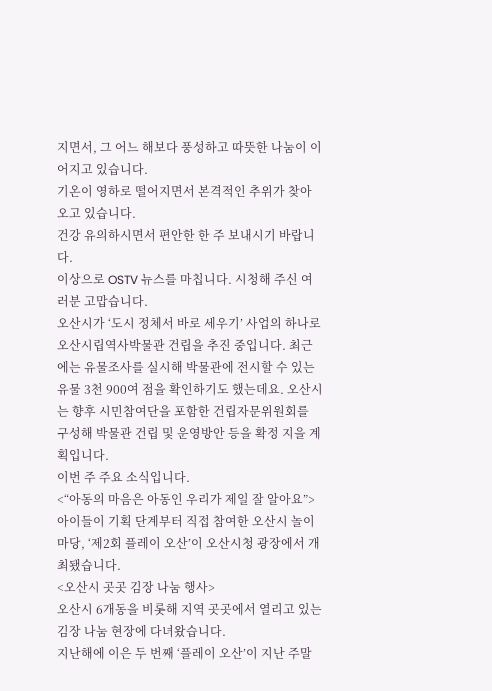지면서, 그 어느 해보다 풍성하고 따뜻한 나눔이 이어지고 있습니다.
기온이 영하로 떨어지면서 본격적인 추위가 찾아오고 있습니다.
건강 유의하시면서 편안한 한 주 보내시기 바랍니다.
이상으로 OSTV 뉴스를 마칩니다. 시청해 주신 여러분 고맙습니다.
오산시가 ‘도시 정체서 바로 세우기’ 사업의 하나로 오산시립역사박물관 건립을 추진 중입니다. 최근에는 유물조사를 실시해 박물관에 전시할 수 있는 유물 3천 900여 점을 확인하기도 했는데요. 오산시는 향후 시민참여단을 포함한 건립자문위원회를 구성해 박물관 건립 및 운영방안 등을 확정 지을 계획입니다.
이번 주 주요 소식입니다.
<“아동의 마음은 아동인 우리가 제일 잘 알아요”>
아이들이 기획 단계부터 직접 참여한 오산시 놀이마당, ‘제2회 플레이 오산’이 오산시청 광장에서 개최됐습니다.
<오산시 곳곳 김장 나눔 행사>
오산시 6개동을 비롯해 지역 곳곳에서 열리고 있는 김장 나눔 현장에 다녀왔습니다.
지난해에 이은 두 번째 ‘플레이 오산’이 지난 주말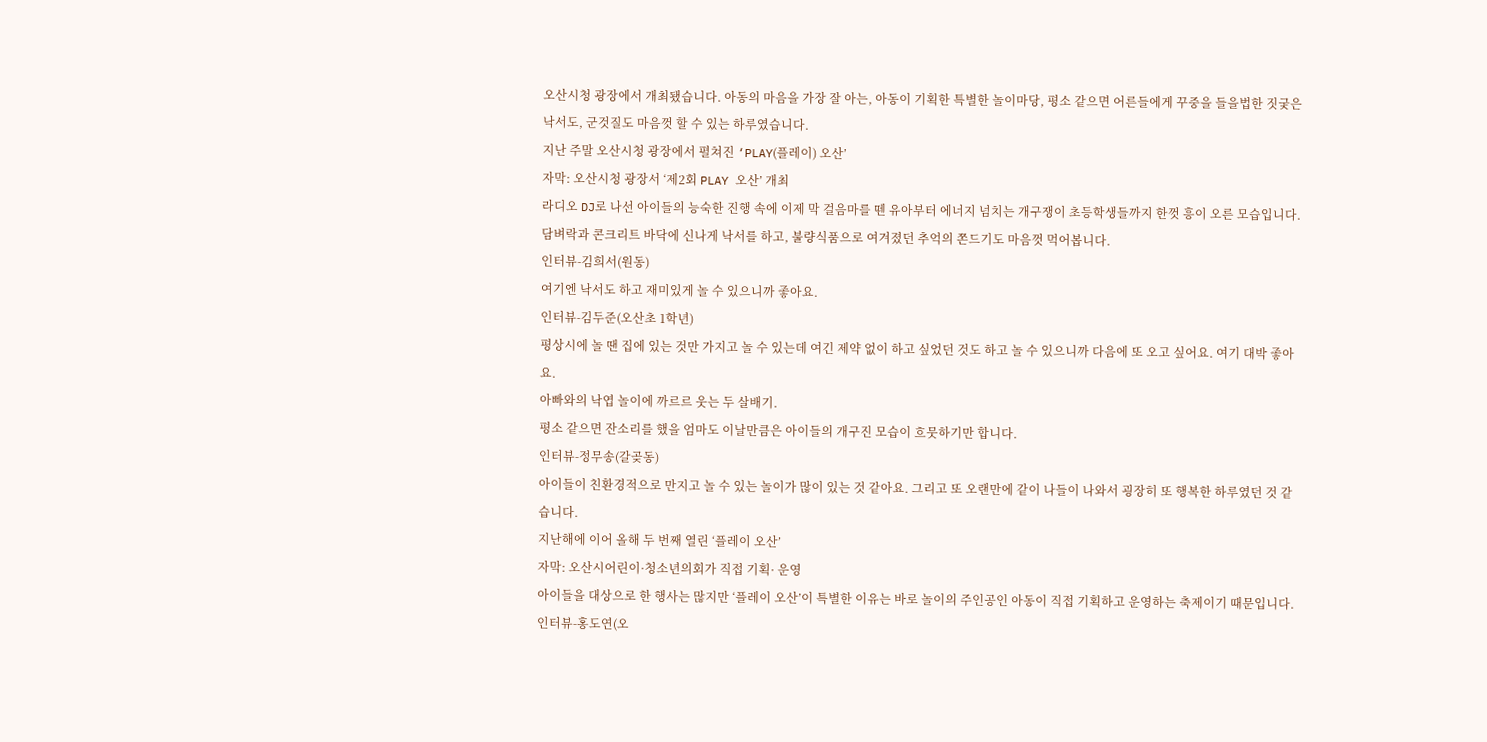오산시청 광장에서 개최됐습니다. 아동의 마음을 가장 잘 아는, 아동이 기획한 특별한 놀이마당, 평소 같으면 어른들에게 꾸중을 들을법한 짓궂은 낙서도, 군것질도 마음껏 할 수 있는 하루였습니다.
지난 주말 오산시청 광장에서 펼쳐진 ‘PLAY(플레이) 오산’
자막: 오산시청 광장서 ‘제2회 PLAY 오산’ 개최
라디오 DJ로 나선 아이들의 능숙한 진행 속에 이제 막 걸음마를 뗀 유아부터 에너지 넘치는 개구쟁이 초등학생들까지 한껏 흥이 오른 모습입니다.
담벼락과 콘크리트 바닥에 신나게 낙서를 하고, 불량식품으로 여겨졌던 추억의 쫀드기도 마음껏 먹어봅니다.
인터뷰-김희서(원동)
여기엔 낙서도 하고 재미있게 놀 수 있으니까 좋아요.
인터뷰-김두준(오산초 1학년)
평상시에 놀 땐 집에 있는 것만 가지고 놀 수 있는데 여긴 제약 없이 하고 싶었던 것도 하고 놀 수 있으니까 다음에 또 오고 싶어요. 여기 대박 좋아요.
아빠와의 낙엽 놀이에 까르르 웃는 두 살배기.
평소 같으면 잔소리를 했을 엄마도 이날만큼은 아이들의 개구진 모습이 흐뭇하기만 합니다.
인터뷰-정무송(갈곶동)
아이들이 친환경적으로 만지고 놀 수 있는 놀이가 많이 있는 것 같아요. 그리고 또 오랜만에 같이 나들이 나와서 굉장히 또 행복한 하루였던 것 같습니다.
지난해에 이어 올해 두 번째 열린 ‘플레이 오산’
자막: 오산시어린이·청소년의회가 직접 기획· 운영
아이들을 대상으로 한 행사는 많지만 ‘플레이 오산’이 특별한 이유는 바로 놀이의 주인공인 아동이 직접 기획하고 운영하는 축제이기 때문입니다.
인터뷰-홍도연(오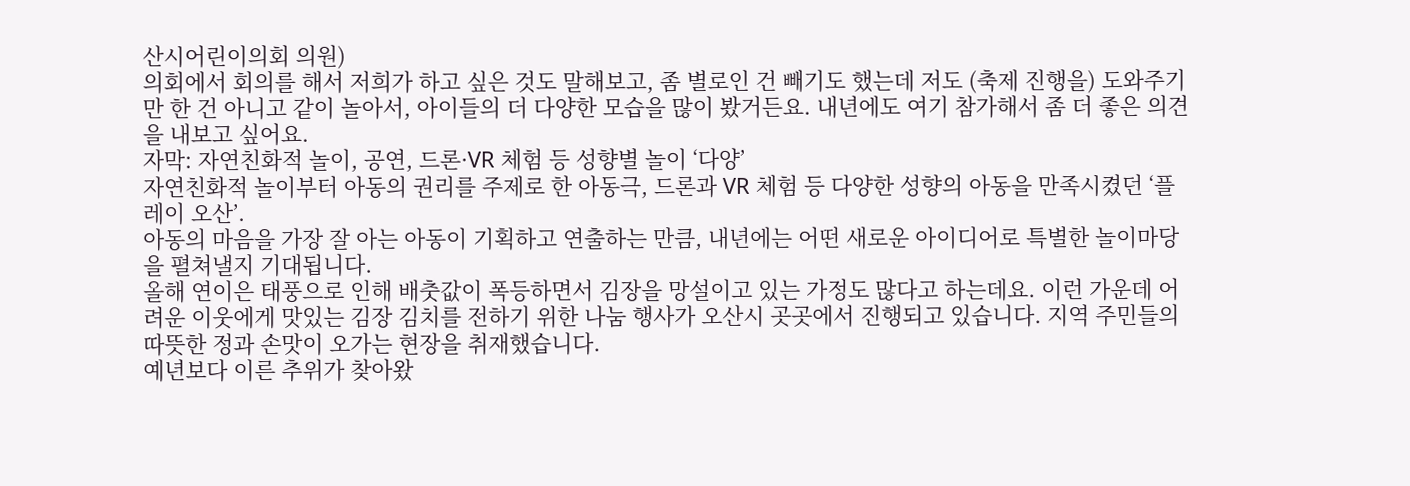산시어린이의회 의원)
의회에서 회의를 해서 저희가 하고 싶은 것도 말해보고, 좀 별로인 건 빼기도 했는데 저도 (축제 진행을) 도와주기만 한 건 아니고 같이 놀아서, 아이들의 더 다양한 모습을 많이 봤거든요. 내년에도 여기 참가해서 좀 더 좋은 의견을 내보고 싶어요.
자막: 자연친화적 놀이, 공연, 드론·VR 체험 등 성향별 놀이 ‘다양’
자연친화적 놀이부터 아동의 권리를 주제로 한 아동극, 드론과 VR 체험 등 다양한 성향의 아동을 만족시켰던 ‘플레이 오산’.
아동의 마음을 가장 잘 아는 아동이 기획하고 연출하는 만큼, 내년에는 어떤 새로운 아이디어로 특별한 놀이마당을 펼쳐낼지 기대됩니다.
올해 연이은 태풍으로 인해 배춧값이 폭등하면서 김장을 망설이고 있는 가정도 많다고 하는데요. 이런 가운데 어려운 이웃에게 맛있는 김장 김치를 전하기 위한 나눔 행사가 오산시 곳곳에서 진행되고 있습니다. 지역 주민들의 따뜻한 정과 손맛이 오가는 현장을 취재했습니다.
예년보다 이른 추위가 찾아왔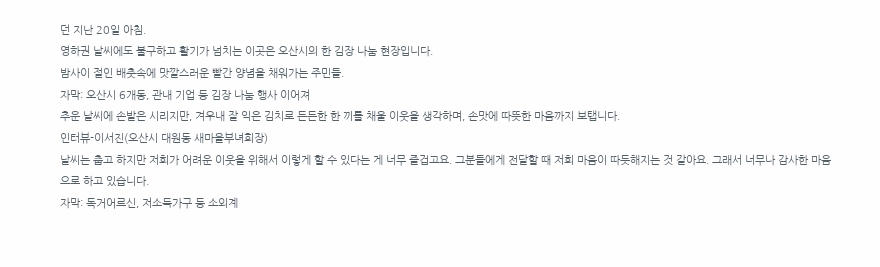던 지난 20일 아침.
영하권 날씨에도 불구하고 활기가 넘치는 이곳은 오산시의 한 김장 나눔 현장입니다.
밤사이 절인 배춧속에 맛깔스러운 빨간 양념을 채워가는 주민들.
자막: 오산시 6개동, 관내 기업 등 김장 나눔 행사 이어져
추운 날씨에 손발은 시리지만, 겨우내 잘 익은 김치로 든든한 한 끼를 채울 이웃을 생각하며, 손맛에 따뜻한 마음까지 보탭니다.
인터뷰-이서진(오산시 대원동 새마을부녀회장)
날씨는 춥고 하지만 저희가 어려운 이웃을 위해서 이렇게 할 수 있다는 게 너무 즐겁고요. 그분들에게 전달할 때 저희 마음이 따듯해지는 것 같아요. 그래서 너무나 감사한 마음으로 하고 있습니다.
자막: 독거어르신, 저소득가구 등 소외계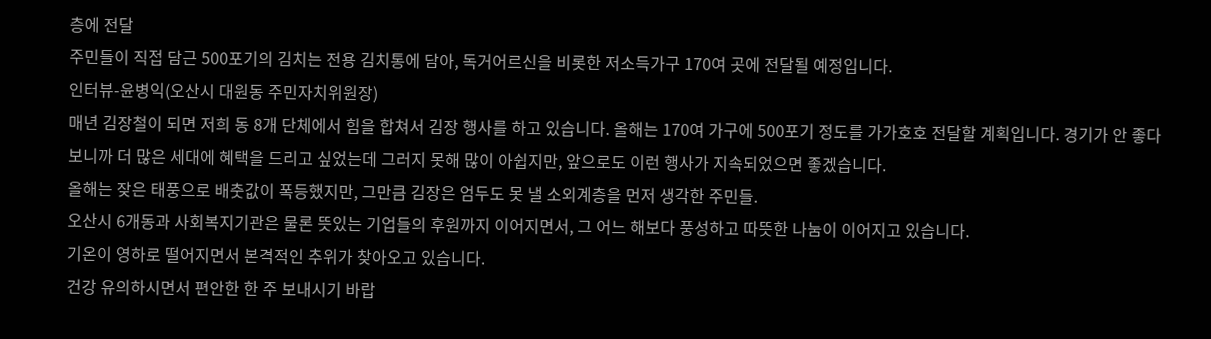층에 전달
주민들이 직접 담근 500포기의 김치는 전용 김치통에 담아, 독거어르신을 비롯한 저소득가구 170여 곳에 전달될 예정입니다.
인터뷰-윤병익(오산시 대원동 주민자치위원장)
매년 김장철이 되면 저희 동 8개 단체에서 힘을 합쳐서 김장 행사를 하고 있습니다. 올해는 170여 가구에 500포기 정도를 가가호호 전달할 계획입니다. 경기가 안 좋다 보니까 더 많은 세대에 혜택을 드리고 싶었는데 그러지 못해 많이 아쉽지만, 앞으로도 이런 행사가 지속되었으면 좋겠습니다.
올해는 잦은 태풍으로 배춧값이 폭등했지만, 그만큼 김장은 엄두도 못 낼 소외계층을 먼저 생각한 주민들.
오산시 6개동과 사회복지기관은 물론 뜻있는 기업들의 후원까지 이어지면서, 그 어느 해보다 풍성하고 따뜻한 나눔이 이어지고 있습니다.
기온이 영하로 떨어지면서 본격적인 추위가 찾아오고 있습니다.
건강 유의하시면서 편안한 한 주 보내시기 바랍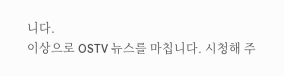니다.
이상으로 OSTV 뉴스를 마칩니다. 시청해 주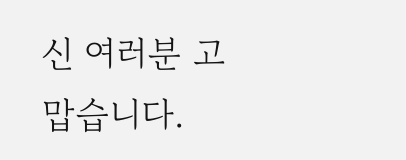신 여러분 고맙습니다.